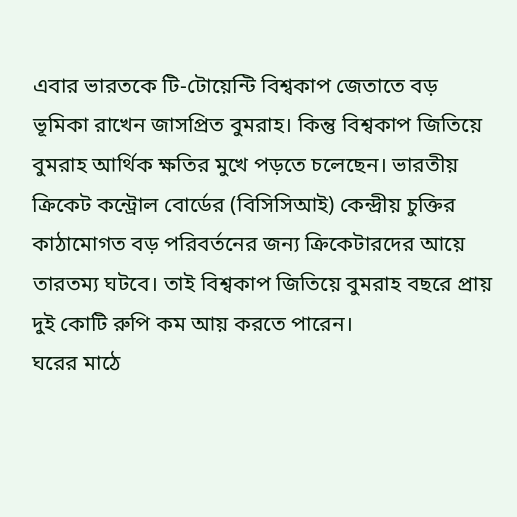এবার ভারতকে টি-টোয়েন্টি বিশ্বকাপ জেতাতে বড় ভূমিকা রাখেন জাসপ্রিত বুমরাহ। কিন্তু বিশ্বকাপ জিতিয়ে বুমরাহ আর্থিক ক্ষতির মুখে পড়তে চলেছেন। ভারতীয় ক্রিকেট কন্ট্রোল বোর্ডের (বিসিসিআই) কেন্দ্রীয় চুক্তির কাঠামোগত বড় পরিবর্তনের জন্য ক্রিকেটারদের আয়ে তারতম্য ঘটবে। তাই বিশ্বকাপ জিতিয়ে বুমরাহ বছরে প্রায় দুই কোটি রুপি কম আয় করতে পারেন।
ঘরের মাঠে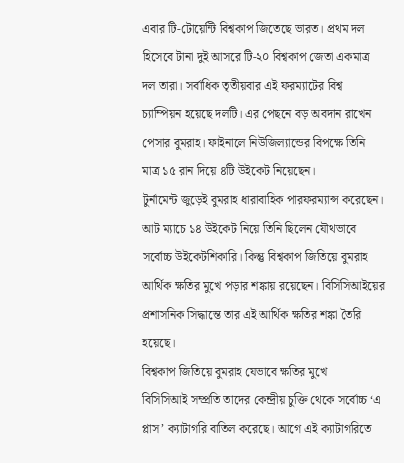এবার টি-টোয়েন্টি বিশ্বকাপ জিতেছে ভারত। প্রথম দল হিসেবে টানা দুই আসরে টি-২০ বিশ্বকাপ জেতা একমাত্র দল তারা। সর্বাধিক তৃতীয়বার এই ফরম্যাটের বিশ্ব চ্যাম্পিয়ন হয়েছে দলটি। এর পেছনে বড় অবদান রাখেন পেসার বুমরাহ। ফাইনালে নিউজিল্যান্ডের বিপক্ষে তিনি মাত্র ১৫ রান দিয়ে ৪টি উইকেট নিয়েছেন।
টুর্নামেন্ট জুড়েই বুমরাহ ধারাবাহিক পারফরম্যান্স করেছেন। আট ম্যাচে ১৪ উইকেট নিয়ে তিনি ছিলেন যৌথভাবে সর্বোচ্চ উইকেটশিকারি। কিন্তু বিশ্বকাপ জিতিয়ে বুমরাহ আর্থিক ক্ষতির মুখে পড়ার শঙ্কায় রয়েছেন। বিসিসিআইয়ের প্রশাসনিক সিদ্ধান্তে তার এই আর্থিক ক্ষতির শঙ্কা তৈরি হয়েছে।
বিশ্বকাপ জিতিয়ে বুমরাহ যেভাবে ক্ষতির মুখে
বিসিসিআই সম্প্রতি তাদের কেন্দ্রীয় চুক্তি থেকে সর্বোচ্চ ‘এ প্লাস’ ক্যাটাগরি বাতিল করেছে। আগে এই ক্যাটাগরিতে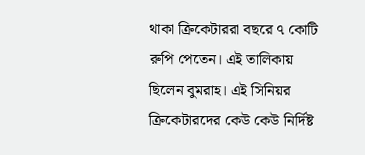থাকা ক্রিকেটাররা বছরে ৭ কোটি রুপি পেতেন। এই তালিকায় ছিলেন বুমরাহ। এই সিনিয়র ক্রিকেটারদের কেউ কেউ নির্দিষ্ট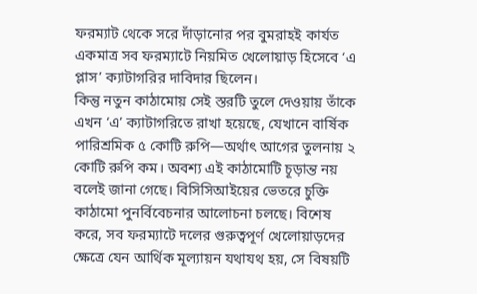ফরম্যাট থেকে সরে দাঁড়ানোর পর বুমরাহই কার্যত একমাত্র সব ফরম্যাটে নিয়মিত খেলোয়াড় হিসেবে ‘এ প্লাস’ ক্যাটাগরির দাবিদার ছিলেন।
কিন্তু নতুন কাঠামোয় সেই স্তরটি তুলে দেওয়ায় তাঁকে এখন ‘এ’ ক্যাটাগরিতে রাখা হয়েছে, যেখানে বার্ষিক পারিশ্রমিক ৫ কোটি রুপি—অর্থাৎ আগের তুলনায় ২ কোটি রুপি কম। অবশ্য এই কাঠামোটি চূড়ান্ত নয় বলেই জানা গেছে। বিসিসিআইয়ের ভেতরে চুক্তি কাঠামো পুনর্বিবেচনার আলোচনা চলছে। বিশেষ করে, সব ফরম্যাটে দলের গুরুত্বপূর্ণ খেলোয়াড়দের ক্ষেত্রে যেন আর্থিক মূল্যায়ন যথাযথ হয়, সে বিষয়টি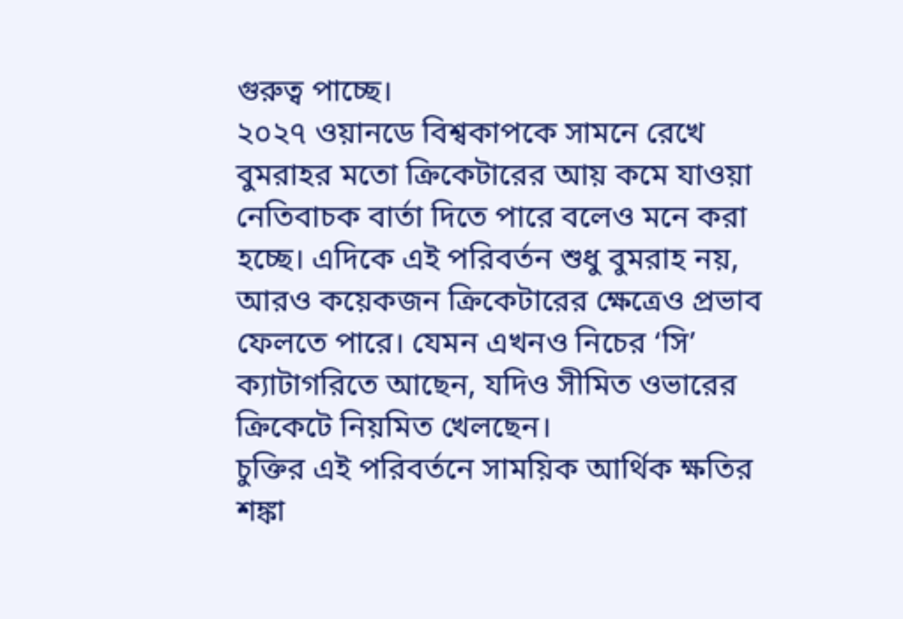গুরুত্ব পাচ্ছে।
২০২৭ ওয়ানডে বিশ্বকাপকে সামনে রেখে বুমরাহর মতো ক্রিকেটারের আয় কমে যাওয়া নেতিবাচক বার্তা দিতে পারে বলেও মনে করা হচ্ছে। এদিকে এই পরিবর্তন শুধু বুমরাহ নয়, আরও কয়েকজন ক্রিকেটারের ক্ষেত্রেও প্রভাব ফেলতে পারে। যেমন এখনও নিচের ‘সি’ ক্যাটাগরিতে আছেন, যদিও সীমিত ওভারের ক্রিকেটে নিয়মিত খেলছেন।
চুক্তির এই পরিবর্তনে সাময়িক আর্থিক ক্ষতির শঙ্কা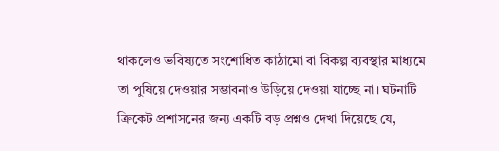থাকলেও ভবিষ্যতে সংশোধিত কাঠামো বা বিকল্প ব্যবস্থার মাধ্যমে তা পুষিয়ে দেওয়ার সম্ভাবনাও উড়িয়ে দেওয়া যাচ্ছে না। ঘটনাটি ক্রিকেট প্রশাসনের জন্য একটি বড় প্রশ্নও দেখা দিয়েছে যে,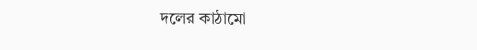দলের কাঠামো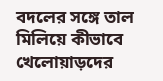বদলের সঙ্গে তাল মিলিয়ে কীভাবে খেলোয়াড়দের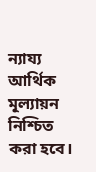ন্যায্য আর্থিক মূল্যায়ন নিশ্চিত করা হবে।